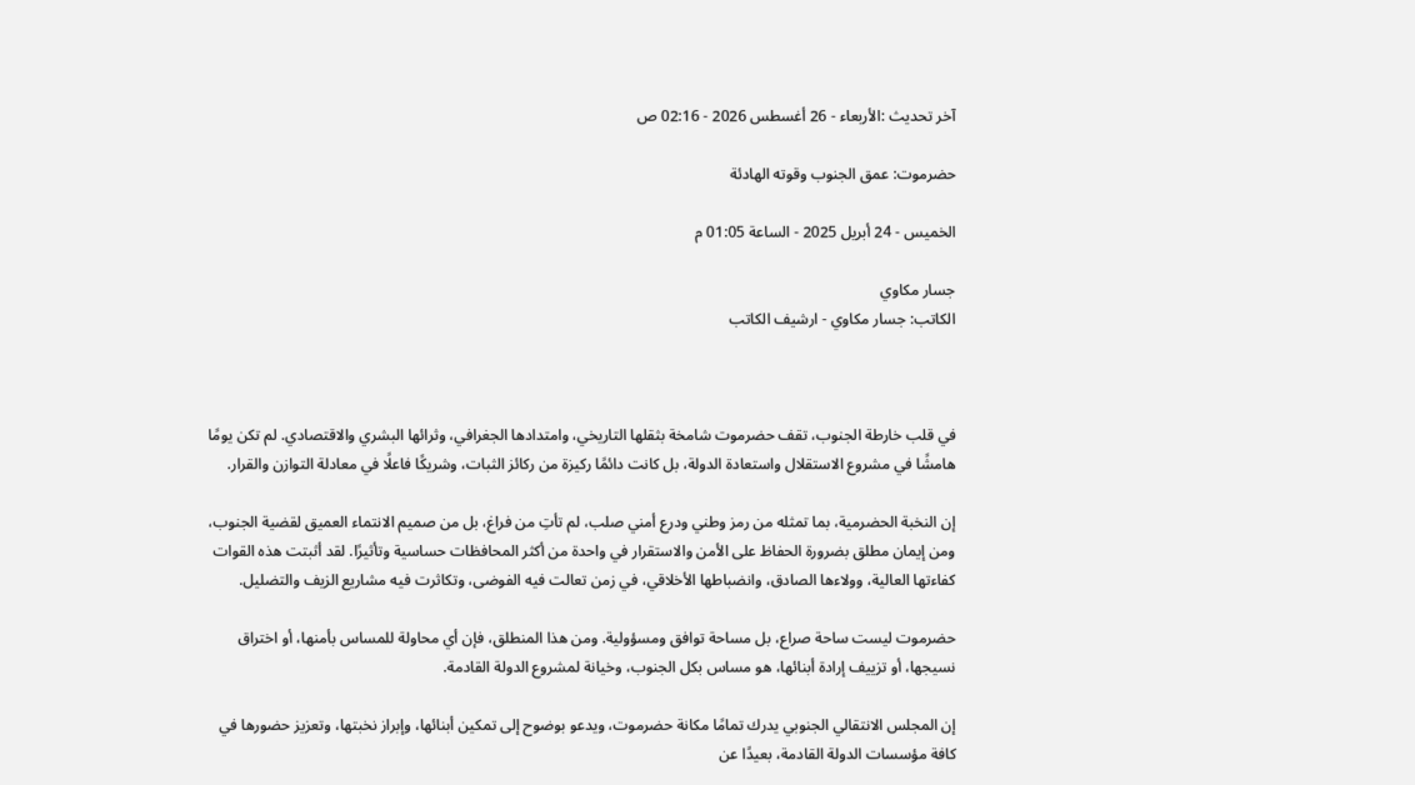آخر تحديث :الأربعاء - 26 أغسطس 2026 - 02:16 ص

حضرموت: عمق الجنوب وقوته الهادئة

الخميس - 24 أبريل 2025 - الساعة 01:05 م

جسار مكاوي
الكاتب: جسار مكاوي - ارشيف الكاتب



في قلب خارطة الجنوب، تقف حضرموت شامخة بثقلها التاريخي، وامتدادها الجغرافي، وثرائها البشري والاقتصادي. لم تكن يومًا هامشًا في مشروع الاستقلال واستعادة الدولة، بل كانت دائمًا ركيزة من ركائز الثبات، وشريكًا فاعلًا في معادلة التوازن والقرار.

إن النخبة الحضرمية، بما تمثله من رمز وطني ودرع أمني صلب، لم تأتِ من فراغ، بل من صميم الانتماء العميق لقضية الجنوب، ومن إيمان مطلق بضرورة الحفاظ على الأمن والاستقرار في واحدة من أكثر المحافظات حساسية وتأثيرًا. لقد أثبتت هذه القوات كفاءتها العالية، وولاءها الصادق، وانضباطها الأخلاقي، في زمن تعالت فيه الفوضى، وتكاثرت فيه مشاريع الزيف والتضليل.

حضرموت ليست ساحة صراع، بل مساحة توافق ومسؤولية. ومن هذا المنطلق، فإن أي محاولة للمساس بأمنها، أو اختراق نسيجها، أو تزييف إرادة أبنائها، هو مساس بكل الجنوب، وخيانة لمشروع الدولة القادمة.

إن المجلس الانتقالي الجنوبي يدرك تمامًا مكانة حضرموت، ويدعو بوضوح إلى تمكين أبنائها، وإبراز نخبتها، وتعزيز حضورها في كافة مؤسسات الدولة القادمة، بعيدًا عن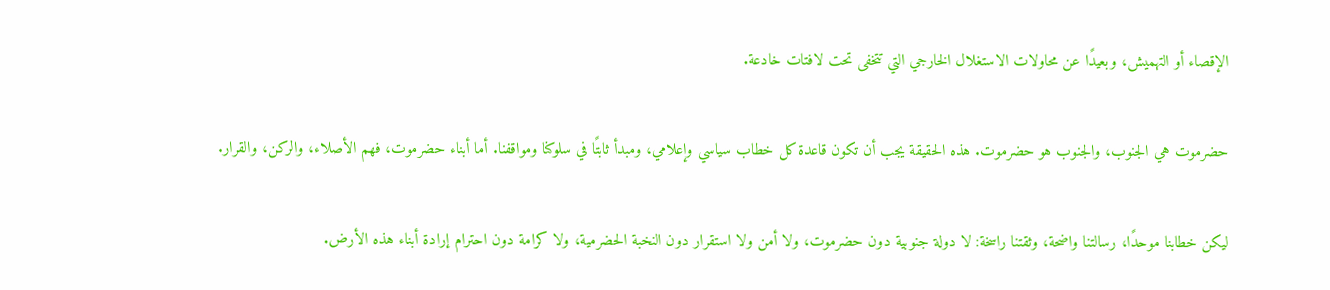الإقصاء أو التهميش، وبعيدًا عن محاولات الاستغلال الخارجي التي تتخفى تحت لافتات خادعة.

حضرموت هي الجنوب، والجنوب هو حضرموت. هذه الحقيقة يجب أن تكون قاعدة كل خطاب سياسي وإعلامي، ومبدأ ثابتًا في سلوكنا ومواقفنا. أما أبناء حضرموت، فهم الأصلاء، والركن، والقرار.

ليكن خطابنا موحدًا، رسالتنا واضحة، وثقتنا راسخة: لا دولة جنوبية دون حضرموت، ولا أمن ولا استقرار دون النخبة الحضرمية، ولا كرامة دون احترام إرادة أبناء هذه الأرض.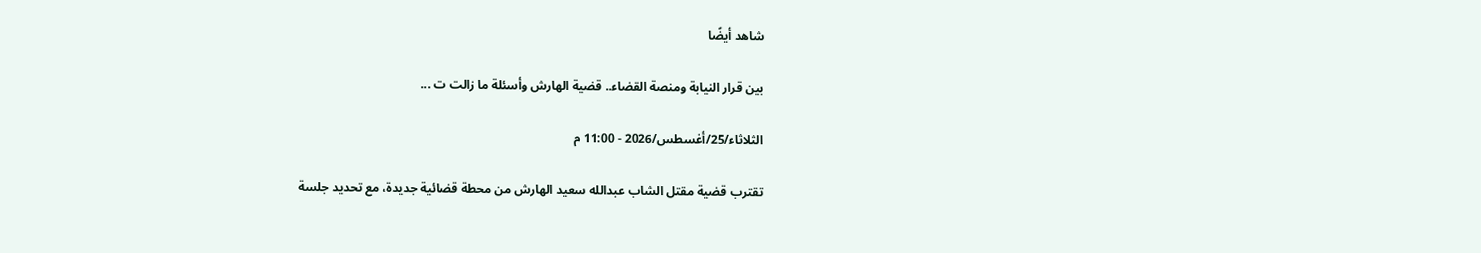شاهد أيضًا

بين قرار النيابة ومنصة القضاء.. قضية الهارش وأسئلة ما زالت ت ...

الثلاثاء/25/أغسطس/2026 - 11:00 م

تقترب قضية مقتل الشاب عبدالله سعيد الهارش من محطة قضائية جديدة، مع تحديد جلسة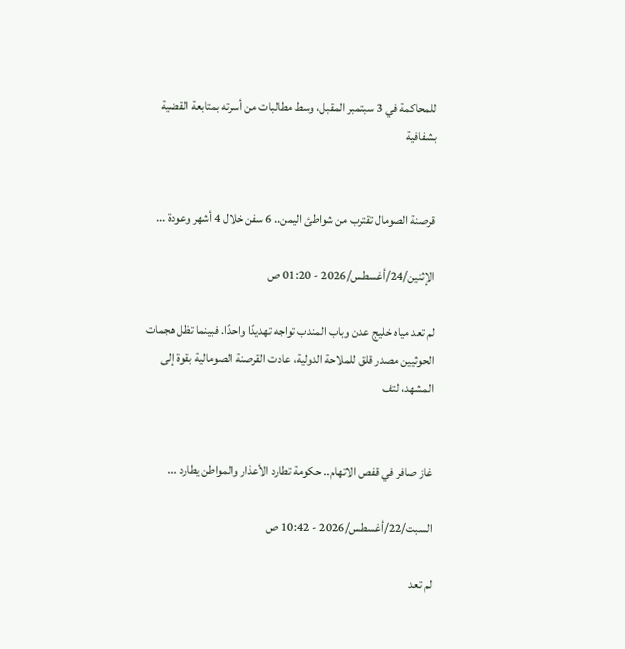للمحاكمة في 3 سبتمبر المقبل، وسط مطالبات من أسرته بمتابعة القضية بشفافية


قرصنة الصومال تقترب من شواطئ اليمن.. 6 سفن خلال 4 أشهر وعودة ...

الإثنين/24/أغسطس/2026 - 01:20 ص

لم تعد مياه خليج عدن وباب المندب تواجه تهديدًا واحدًا. فبينما تظل هجمات الحوثيين مصدر قلق للملاحة الدولية، عادت القرصنة الصومالية بقوة إلى المشهد، لتف


غاز صافر في قفص الاتهام.. حكومة تطارد الأعذار والمواطن يطارد ...

السبت/22/أغسطس/2026 - 10:42 ص

لم تعد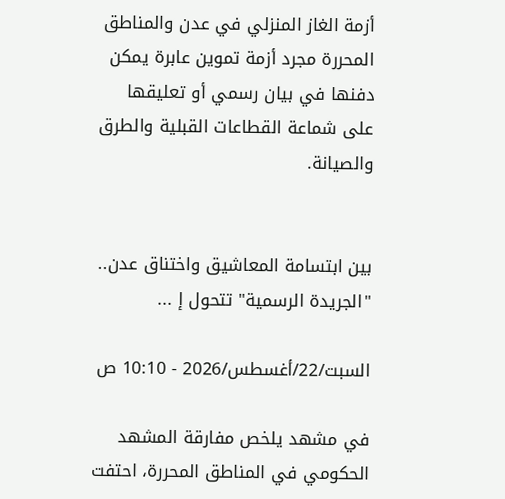أزمة الغاز المنزلي في عدن والمناطق المحررة مجرد أزمة تموين عابرة يمكن دفنها في بيان رسمي أو تعليقها على شماعة القطاعات القبلية والطرق والصيانة.


بين ابتسامة المعاشيق واختناق عدن.. "الجريدة الرسمية" تتحول إ ...

السبت/22/أغسطس/2026 - 10:10 ص

في مشهد يلخص مفارقة المشهد الحكومي في المناطق المحررة، احتفت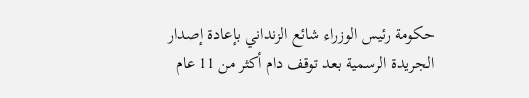حكومة رئيس الوزراء شائع الزنداني بإعادة إصدار الجريدة الرسمية بعد توقف دام أكثر من 11 عام